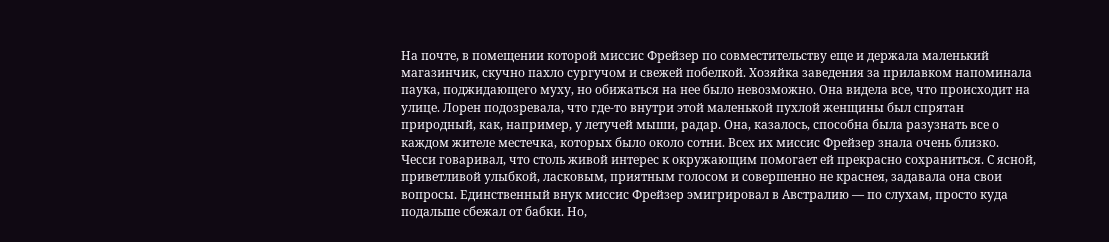На почте, в помещении которой миссис Фрейзер по совместительству еще и держала маленький магазинчик, скучно пахло сургучом и свежей побелкой. Хозяйка заведения за прилавком напоминала паука, поджидающего муху, но обижаться на нее было невозможно. Она видела все, что происходит на улице. Лорен подозревала, что где-то внутри этой маленькой пухлой женщины был спрятан природный, как, например, у летучей мыши, радар. Она, казалось, способна была разузнать все о каждом жителе местечка, которых было около сотни. Всех их миссис Фрейзер знала очень близко.
Чесси говаривал, что столь живой интерес к окружающим помогает ей прекрасно сохраниться. С ясной, приветливой улыбкой, ласковым, приятным голосом и совершенно не краснея, задавала она свои вопросы. Единственный внук миссис Фрейзер эмигрировал в Австралию — по слухам, просто куда подальше сбежал от бабки. Но,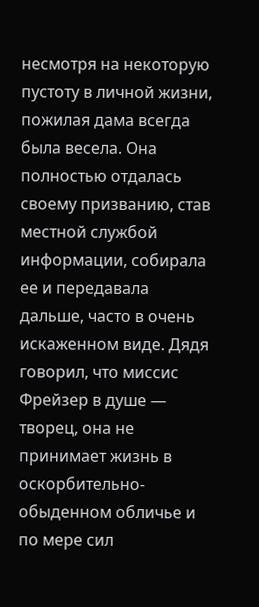несмотря на некоторую пустоту в личной жизни, пожилая дама всегда была весела. Она полностью отдалась своему призванию, став местной службой информации, собирала ее и передавала дальше, часто в очень искаженном виде. Дядя говорил, что миссис Фрейзер в душе — творец, она не принимает жизнь в оскорбительно-обыденном обличье и по мере сил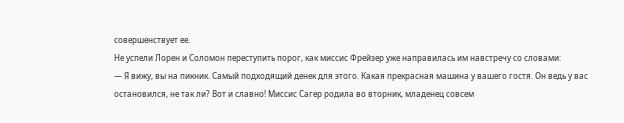совершенствует ее.
Не успели Лорен и Соломон переступить порог, как миссис Фрейзер уже направилась им навстречу со словами:
— Я вижу, вы на пикник. Самый подходящий денек для этого. Какая прекрасная машина у вашего гостя. Он ведь у вас остановился, не так ли? Вот и славно! Миссис Сагер родила во вторник, младенец совсем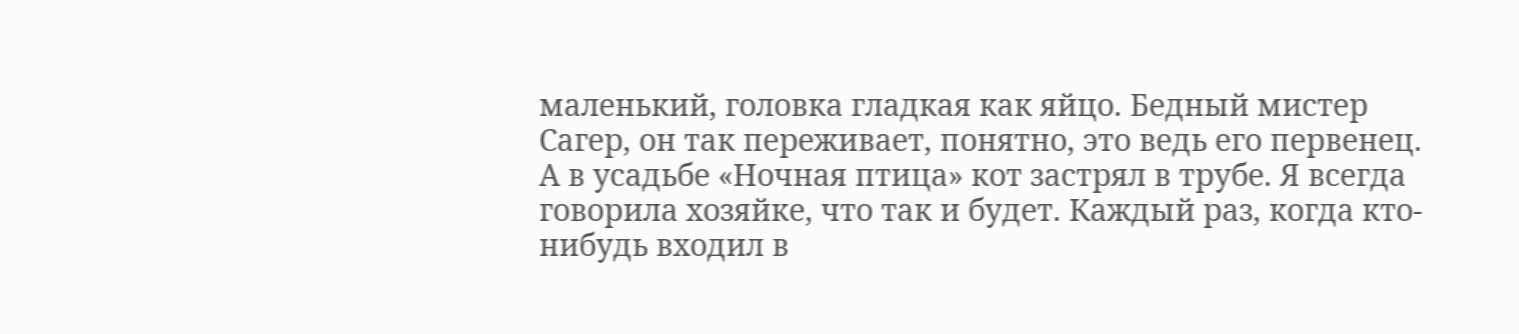маленький, головка гладкая как яйцо. Бедный мистер Сагер, он так переживает, понятно, это ведь его первенец. А в усадьбе «Ночная птица» кот застрял в трубе. Я всегда говорила хозяйке, что так и будет. Каждый раз, когда кто-нибудь входил в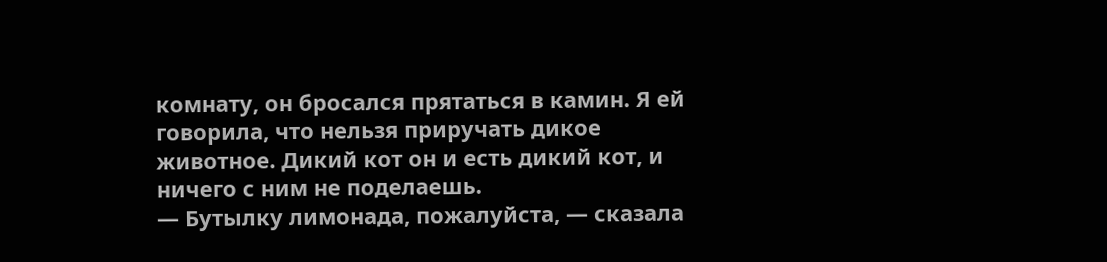комнату, он бросался прятаться в камин. Я ей говорила, что нельзя приручать дикое животное. Дикий кот он и есть дикий кот, и ничего с ним не поделаешь.
— Бутылку лимонада, пожалуйста, — сказала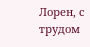Лорен, с трудом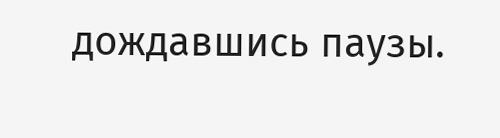дождавшись паузы.